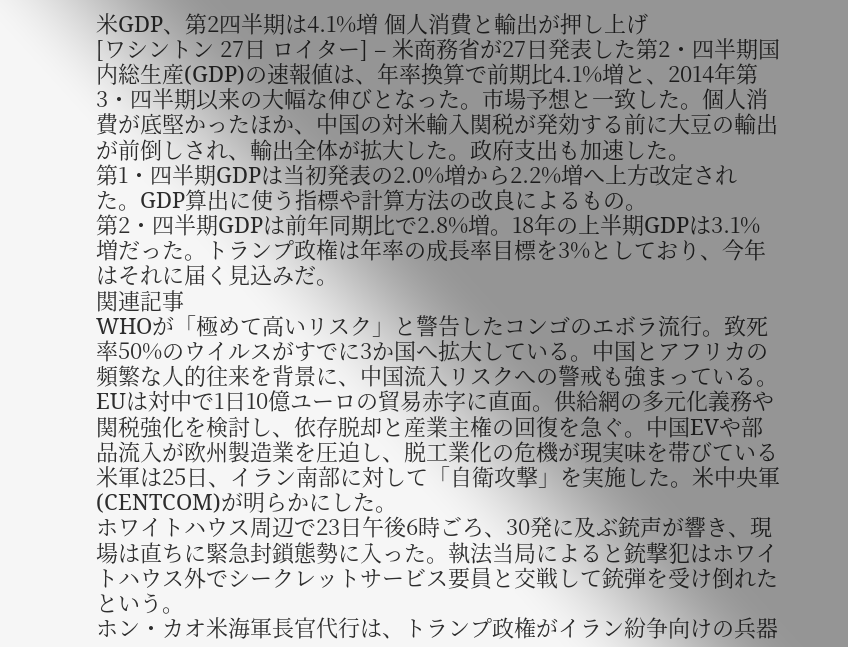米GDP、第2四半期は4.1%増 個人消費と輸出が押し上げ
[ワシントン 27日 ロイター] – 米商務省が27日発表した第2・四半期国内総生産(GDP)の速報値は、年率換算で前期比4.1%増と、2014年第3・四半期以来の大幅な伸びとなった。市場予想と一致した。個人消費が底堅かったほか、中国の対米輸入関税が発効する前に大豆の輸出が前倒しされ、輸出全体が拡大した。政府支出も加速した。
第1・四半期GDPは当初発表の2.0%増から2.2%増へ上方改定された。GDP算出に使う指標や計算方法の改良によるもの。
第2・四半期GDPは前年同期比で2.8%増。18年の上半期GDPは3.1%増だった。トランプ政権は年率の成長率目標を3%としており、今年はそれに届く見込みだ。
関連記事
WHOが「極めて高いリスク」と警告したコンゴのエボラ流行。致死率50%のウイルスがすでに3か国へ拡大している。中国とアフリカの頻繁な人的往来を背景に、中国流入リスクへの警戒も強まっている。
EUは対中で1日10億ユーロの貿易赤字に直面。供給網の多元化義務や関税強化を検討し、依存脱却と産業主権の回復を急ぐ。中国EVや部品流入が欧州製造業を圧迫し、脱工業化の危機が現実味を帯びている
米軍は25日、イラン南部に対して「自衛攻撃」を実施した。米中央軍(CENTCOM)が明らかにした。
ホワイトハウス周辺で23日午後6時ごろ、30発に及ぶ銃声が響き、現場は直ちに緊急封鎖態勢に入った。執法当局によると銃撃犯はホワイトハウス外でシークレットサービス要員と交戦して銃弾を受け倒れたという。
ホン・カオ米海軍長官代行は、トランプ政権がイラン紛争向けの兵器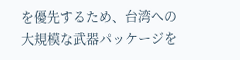を優先するため、台湾への大規模な武器パッケージを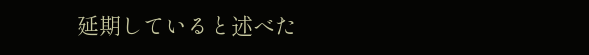延期していると述べた